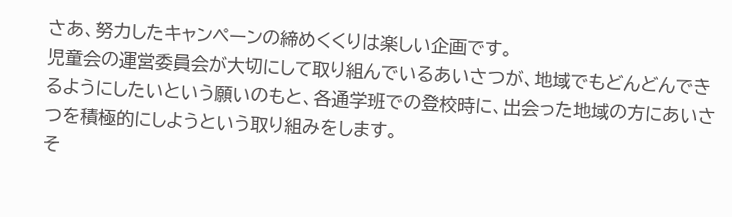さあ、努力したキャンペーンの締めくくりは楽しい企画です。
児童会の運営委員会が大切にして取り組んでいるあいさつが、地域でもどんどんできるようにしたいという願いのもと、各通学班での登校時に、出会った地域の方にあいさつを積極的にしようという取り組みをします。
そ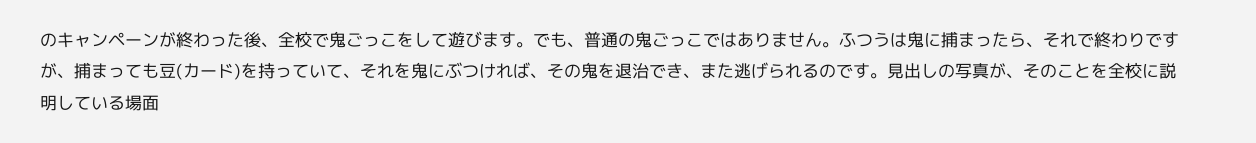のキャンペーンが終わった後、全校で鬼ごっこをして遊びます。でも、普通の鬼ごっこではありません。ふつうは鬼に捕まったら、それで終わりですが、捕まっても豆(カード)を持っていて、それを鬼にぶつければ、その鬼を退治でき、また逃げられるのです。見出しの写真が、そのことを全校に説明している場面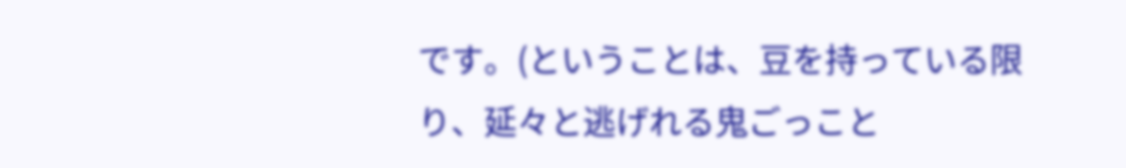です。(ということは、豆を持っている限り、延々と逃げれる鬼ごっこと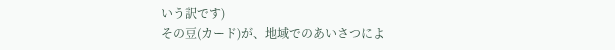いう訳です)
その豆(カード)が、地域でのあいさつによ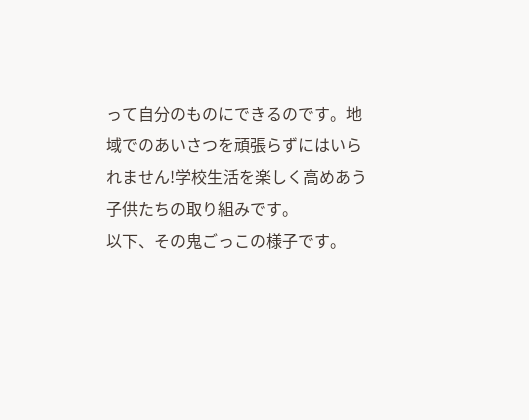って自分のものにできるのです。地域でのあいさつを頑張らずにはいられません!学校生活を楽しく高めあう子供たちの取り組みです。
以下、その鬼ごっこの様子です。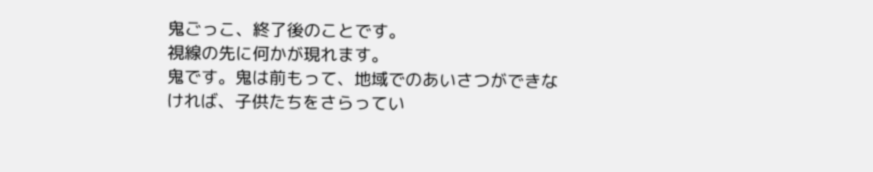鬼ごっこ、終了後のことです。
視線の先に何かが現れます。
鬼です。鬼は前もって、地域でのあいさつができなければ、子供たちをさらってい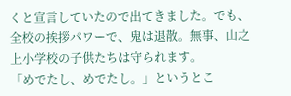くと宣言していたので出てきました。でも、全校の挨拶パワーで、鬼は退散。無事、山之上小学校の子供たちは守られます。
「めでたし、めでたし。」というとこ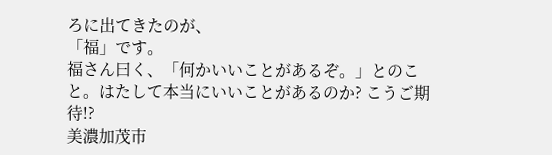ろに出てきたのが、
「福」です。
福さん曰く、「何かいいことがあるぞ。」とのこと。はたして本当にいいことがあるのか? こうご期待!?
美濃加茂市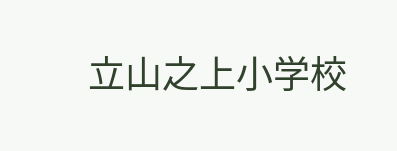立山之上小学校